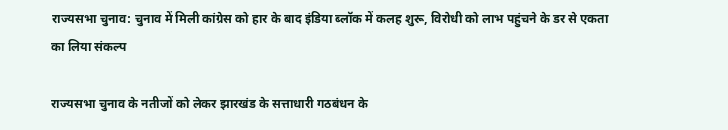राज्यसभा चुनाव: चुनाव में मिली कांग्रेस को हार के बाद इंडिया ब्लॉक में कलह शुरू, विरोधी को लाभ पहुंचने के डर से एकता का लिया संकल्प

राज्यसभा चुनाव के नतीजों को लेकर झारखंड के सत्ताधारी गठबंधन के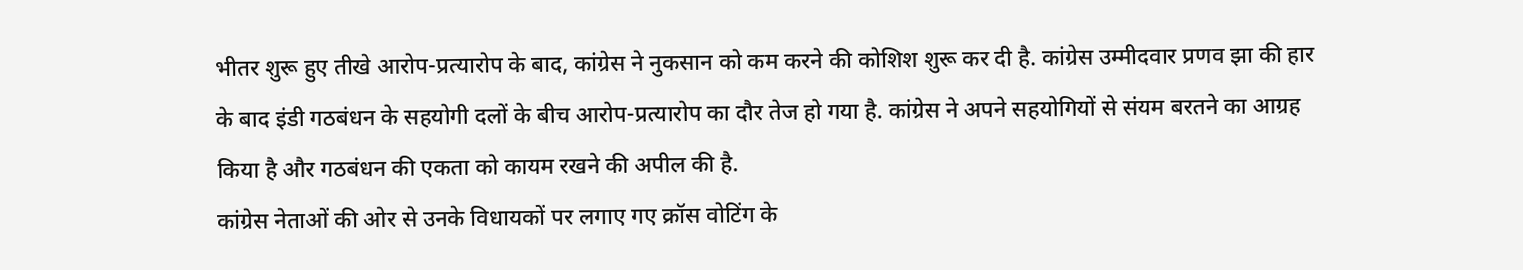भीतर शुरू हुए तीखे आरोप-प्रत्यारोप के बाद, कांग्रेस ने नुकसान को कम करने की कोशिश शुरू कर दी है. कांग्रेस उम्मीदवार प्रणव झा की हार के बाद इंडी गठबंधन के सहयोगी दलों के बीच आरोप-प्रत्यारोप का दौर तेज हो गया है. कांग्रेस ने अपने सहयोगियों से संयम बरतने का आग्रह किया है और गठबंधन की एकता को कायम रखने की अपील की है.
कांग्रेस नेताओं की ओर से उनके विधायकों पर लगाए गए क्रॉस वोटिंग के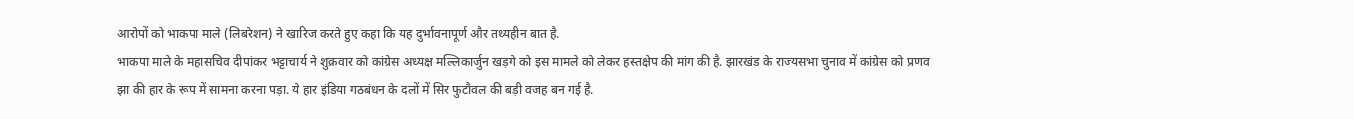आरोपों को भाकपा माले (लिबरेशन) ने खारिज करते हुए कहा कि यह दुर्भावनापूर्ण और तथ्यहीन बात है.
भाकपा माले के महासचिव दीपांकर भट्टाचार्य ने शुक्रवार को कांग्रेस अध्यक्ष मल्लिकार्जुन खड़गे को इस मामले को लेकर हस्तक्षेप की मांग की है. झारखंड के राज्यसभा चुनाव में कांग्रेस को प्रणव झा की हार के रूप में सामना करना पड़ा. ये हार इंडिया गठबंधन के दलों में सिर फुटौवल की बड़ी वजह बन गई है.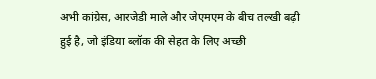अभी कांग्रेस, आरजेडी माले और जेएमएम के बीच तल्खी बढ़ी हुई है, जो इंडिया ब्लॉक की सेहत के लिए अच्छी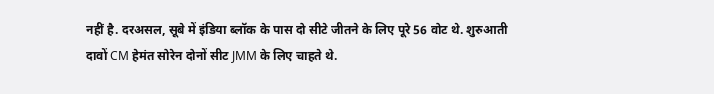नहीं है. दरअसल, सूबे में इंडिया ब्लॉक के पास दो सीटे जीतने के लिए पूरे 56 वोट थे. शुरुआती दावों CM हेमंत सोरेन दोनों सीट JMM के लिए चाहते थे.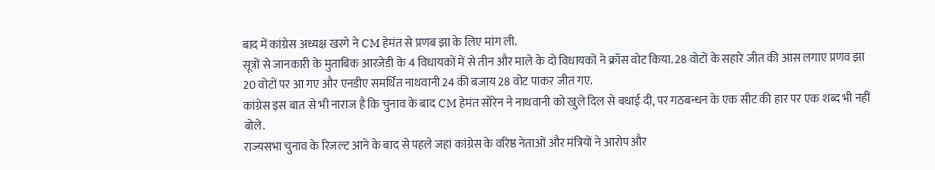बाद में कांग्रेस अध्यक्ष खरगे ने CM हेमंत से प्रणब झा के लिए मांग ली.
सूत्रों से जानकारी के मुताबिक आरजेडी के 4 विधायकों में से तीन और माले के दो विधायकों ने क्रॉस वोट किया. 28 वोटों के सहारे जीत की आस लगाए प्रणव झा 20 वोटों पर आ गए और एनडीए समर्थित नाथवानी 24 की बजाय 28 वोट पाकर जीत गए.
कांग्रेस इस बात से भी नाराज है कि चुनाव के बाद CM हेमंत सोरेन ने नाथवानी को खुले दिल से बधाई दी, पर गठबन्धन के एक सीट की हार पर एक शब्द भी नहीं बोले.
राज्यसभा चुनाव के रिजल्ट आने के बाद से पहले जहां कांग्रेस के वरिष्ठ नेताओं और मंत्रियों ने आरोप और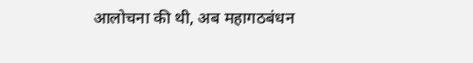आलोचना की थी, अब महागठबंधन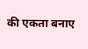की एकता बनाए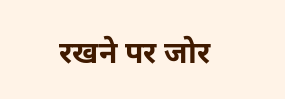रखने पर जोर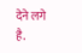देने लगे है.